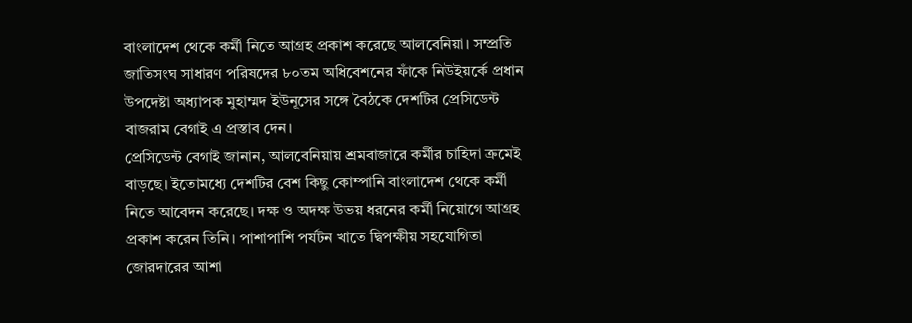বাংলাদেশ থেকে কর্মী নিতে আগ্রহ প্রকাশ করেছে আলবেনিয়া। সম্প্রতি জাতিসংঘ সাধারণ পরিষদের ৮০তম অধিবেশনের ফাঁকে নিউইয়র্কে প্রধান উপদেষ্টা অধ্যাপক মুহাম্মদ ইউনূসের সঙ্গে বৈঠকে দেশটির প্রেসিডেন্ট বাজরাম বেগাই এ প্রস্তাব দেন।
প্রেসিডেন্ট বেগাই জানান, আলবেনিয়ায় শ্রমবাজারে কর্মীর চাহিদা ক্রমেই বাড়ছে। ইতোমধ্যে দেশটির বেশ কিছু কোম্পানি বাংলাদেশ থেকে কর্মী নিতে আবেদন করেছে। দক্ষ ও অদক্ষ উভয় ধরনের কর্মী নিয়োগে আগ্রহ প্রকাশ করেন তিনি। পাশাপাশি পর্যটন খাতে দ্বিপক্ষীয় সহযোগিতা জোরদারের আশা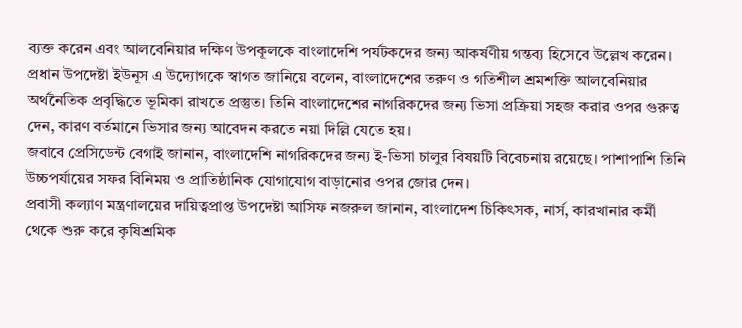ব্যক্ত করেন এবং আলবেনিয়ার দক্ষিণ উপকূলকে বাংলাদেশি পর্যটকদের জন্য আকর্ষণীয় গন্তব্য হিসেবে উল্লেখ করেন।
প্রধান উপদেষ্টা ইউনূস এ উদ্যোগকে স্বাগত জানিয়ে বলেন, বাংলাদেশের তরুণ ও গতিশীল শ্রমশক্তি আলবেনিয়ার অর্থনৈতিক প্রবৃদ্ধিতে ভূমিকা রাখতে প্রস্তুত। তিনি বাংলাদেশের নাগরিকদের জন্য ভিসা প্রক্রিয়া সহজ করার ওপর গুরুত্ব দেন, কারণ বর্তমানে ভিসার জন্য আবেদন করতে নয়া দিল্লি যেতে হয়।
জবাবে প্রেসিডেন্ট বেগাই জানান, বাংলাদেশি নাগরিকদের জন্য ই-ভিসা চালুর বিষয়টি বিবেচনায় রয়েছে। পাশাপাশি তিনি উচ্চপর্যায়ের সফর বিনিময় ও প্রাতিষ্ঠানিক যোগাযোগ বাড়ানোর ওপর জোর দেন।
প্রবাসী কল্যাণ মন্ত্রণালয়ের দায়িত্বপ্রাপ্ত উপদেষ্টা আসিফ নজরুল জানান, বাংলাদেশ চিকিৎসক, নার্স, কারখানার কর্মী থেকে শুরু করে কৃষিশ্রমিক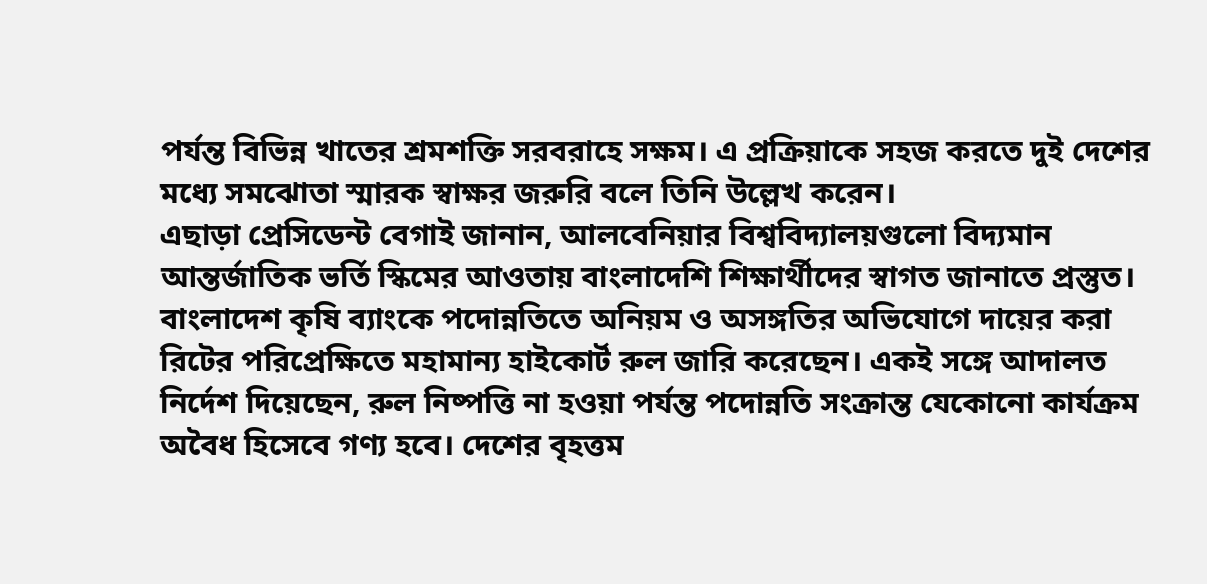পর্যন্ত বিভিন্ন খাতের শ্রমশক্তি সরবরাহে সক্ষম। এ প্রক্রিয়াকে সহজ করতে দুই দেশের মধ্যে সমঝোতা স্মারক স্বাক্ষর জরুরি বলে তিনি উল্লেখ করেন।
এছাড়া প্রেসিডেন্ট বেগাই জানান, আলবেনিয়ার বিশ্ববিদ্যালয়গুলো বিদ্যমান আন্তর্জাতিক ভর্তি স্কিমের আওতায় বাংলাদেশি শিক্ষার্থীদের স্বাগত জানাতে প্রস্তুত।
বাংলাদেশ কৃষি ব্যাংকে পদোন্নতিতে অনিয়ম ও অসঙ্গতির অভিযোগে দায়ের করা রিটের পরিপ্রেক্ষিতে মহামান্য হাইকোর্ট রুল জারি করেছেন। একই সঙ্গে আদালত নির্দেশ দিয়েছেন, রুল নিষ্পত্তি না হওয়া পর্যন্ত পদোন্নতি সংক্রান্ত যেকোনো কার্যক্রম অবৈধ হিসেবে গণ্য হবে। দেশের বৃহত্তম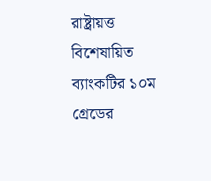রাষ্ট্রায়ত্ত বিশেষায়িত ব্যাংকটির ১০ম গ্রেডের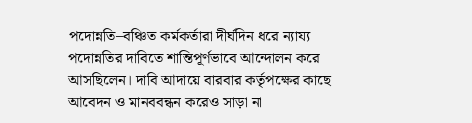পদোন্নতি–বঞ্চিত কর্মকর্তারা দীর্ঘদিন ধরে ন্যায্য পদোন্নতির দাবিতে শান্তিপূর্ণভাবে আন্দোলন করে আসছিলেন। দাবি আদায়ে বারবার কর্তৃপক্ষের কাছে আবেদন ও মানববন্ধন করেও সাড়া না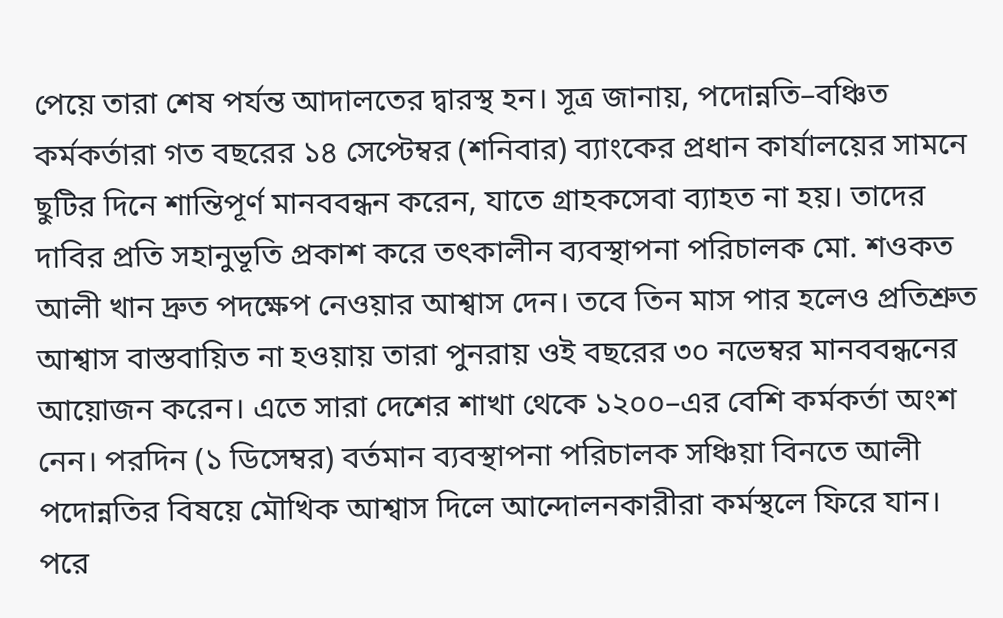পেয়ে তারা শেষ পর্যন্ত আদালতের দ্বারস্থ হন। সূত্র জানায়, পদোন্নতি–বঞ্চিত কর্মকর্তারা গত বছরের ১৪ সেপ্টেম্বর (শনিবার) ব্যাংকের প্রধান কার্যালয়ের সামনে ছুটির দিনে শান্তিপূর্ণ মানববন্ধন করেন, যাতে গ্রাহকসেবা ব্যাহত না হয়। তাদের দাবির প্রতি সহানুভূতি প্রকাশ করে তৎকালীন ব্যবস্থাপনা পরিচালক মো. শওকত আলী খান দ্রুত পদক্ষেপ নেওয়ার আশ্বাস দেন। তবে তিন মাস পার হলেও প্রতিশ্রুত আশ্বাস বাস্তবায়িত না হওয়ায় তারা পুনরায় ওই বছরের ৩০ নভেম্বর মানববন্ধনের আয়োজন করেন। এতে সারা দেশের শাখা থেকে ১২০০–এর বেশি কর্মকর্তা অংশ নেন। পরদিন (১ ডিসেম্বর) বর্তমান ব্যবস্থাপনা পরিচালক সঞ্চিয়া বিনতে আলী পদোন্নতির বিষয়ে মৌখিক আশ্বাস দিলে আন্দোলনকারীরা কর্মস্থলে ফিরে যান। পরে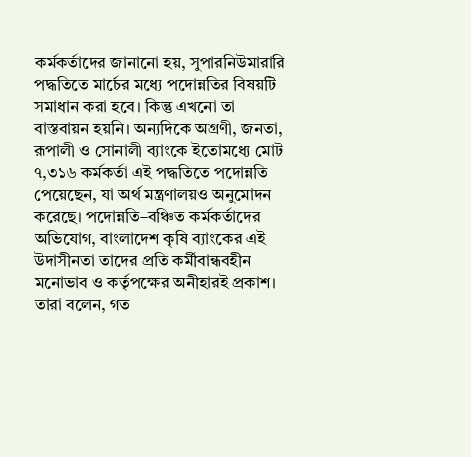কর্মকর্তাদের জানানো হয়, সুপারনিউমারারি পদ্ধতিতে মার্চের মধ্যে পদোন্নতির বিষয়টি সমাধান করা হবে। কিন্তু এখনো তা বাস্তবায়ন হয়নি। অন্যদিকে অগ্রণী, জনতা, রূপালী ও সোনালী ব্যাংকে ইতোমধ্যে মোট ৭,৩১৬ কর্মকর্তা এই পদ্ধতিতে পদোন্নতি পেয়েছেন, যা অর্থ মন্ত্রণালয়ও অনুমোদন করেছে। পদোন্নতি–বঞ্চিত কর্মকর্তাদের অভিযোগ, বাংলাদেশ কৃষি ব্যাংকের এই উদাসীনতা তাদের প্রতি কর্মীবান্ধবহীন মনোভাব ও কর্তৃপক্ষের অনীহারই প্রকাশ। তারা বলেন, গত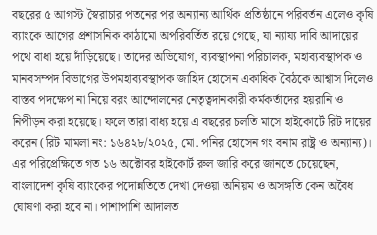বছরের ৫ আগস্ট স্বৈরাচার পতনের পর অন্যান্য আর্থিক প্রতিষ্ঠানে পরিবর্তন এলেও কৃষি ব্যাংকে আগের প্রশাসনিক কাঠামো অপরিবর্তিত রয়ে গেছে, যা ন্যায্য দাবি আদায়ের পথে বাধা হয়ে দাঁড়িয়েছে। তাদের অভিযোগ, ব্যবস্থাপনা পরিচালক, মহাব্যবস্থাপক ও মানবসম্পদ বিভাগের উপমহাব্যবস্থাপক জাহিদ হোসেন একাধিক বৈঠকে আশ্বাস দিলেও বাস্তব পদক্ষেপ না নিয়ে বরং আন্দোলনের নেতৃত্বদানকারী কর্মকর্তাদের হয়রানি ও নিপীড়ন করা হয়েছে। ফলে তারা বাধ্য হয়ে এ বছরের চলতি মাসে হাইকোর্টে রিট দায়ের করেন (রিট মামলা নং: ১৬৪২৮/২০২৫, মো. পনির হোসেন গং বনাম রাষ্ট্র ও অন্যান্য)। এর পরিপ্রেক্ষিতে গত ১৬ অক্টোবর হাইকোর্ট রুল জারি করে জানতে চেয়েছেন, বাংলাদেশ কৃষি ব্যাংকের পদোন্নতিতে দেখা দেওয়া অনিয়ম ও অসঙ্গতি কেন অবৈধ ঘোষণা করা হবে না। পাশাপাশি আদালত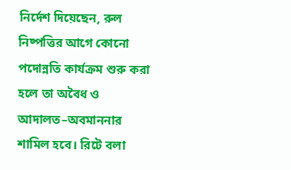নির্দেশ দিয়েছেন, রুল নিষ্পত্তির আগে কোনো পদোন্নতি কার্যক্রম শুরু করা হলে তা অবৈধ ও আদালত–অবমাননার শামিল হবে। রিটে বলা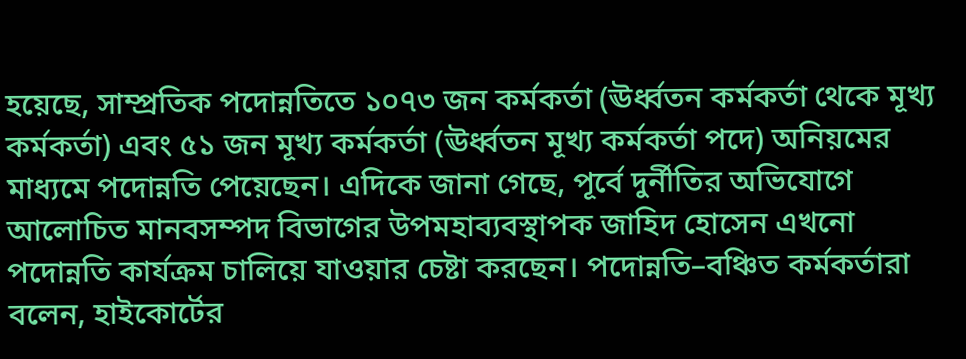হয়েছে, সাম্প্রতিক পদোন্নতিতে ১০৭৩ জন কর্মকর্তা (ঊর্ধ্বতন কর্মকর্তা থেকে মূখ্য কর্মকর্তা) এবং ৫১ জন মূখ্য কর্মকর্তা (ঊর্ধ্বতন মূখ্য কর্মকর্তা পদে) অনিয়মের মাধ্যমে পদোন্নতি পেয়েছেন। এদিকে জানা গেছে, পূর্বে দুর্নীতির অভিযোগে আলোচিত মানবসম্পদ বিভাগের উপমহাব্যবস্থাপক জাহিদ হোসেন এখনো পদোন্নতি কার্যক্রম চালিয়ে যাওয়ার চেষ্টা করছেন। পদোন্নতি–বঞ্চিত কর্মকর্তারা বলেন, হাইকোর্টের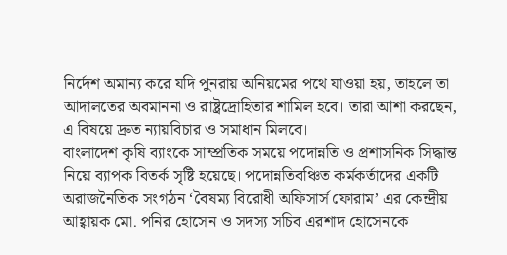নির্দেশ অমান্য করে যদি পুনরায় অনিয়মের পথে যাওয়া হয়, তাহলে তা আদালতের অবমাননা ও রাষ্ট্রদ্রোহিতার শামিল হবে। তারা আশা করছেন, এ বিষয়ে দ্রুত ন্যায়বিচার ও সমাধান মিলবে।
বাংলাদেশ কৃষি ব্যাংকে সাম্প্রতিক সময়ে পদোন্নতি ও প্রশাসনিক সিদ্ধান্ত নিয়ে ব্যাপক বিতর্ক সৃষ্টি হয়েছে। পদোন্নতিবঞ্চিত কর্মকর্তাদের একটি অরাজনৈতিক সংগঠন ‘বৈষম্য বিরোধী অফিসার্স ফোরাম’ এর কেন্দ্রীয় আহ্বায়ক মো. পনির হোসেন ও সদস্য সচিব এরশাদ হোসেনকে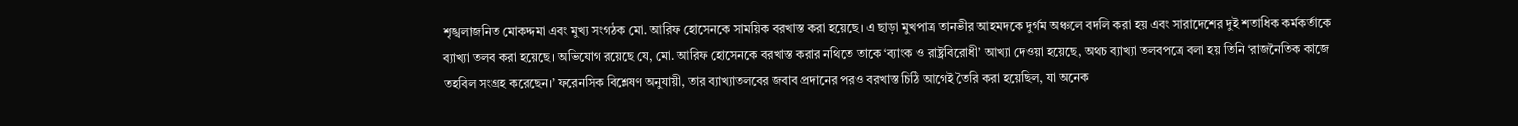শৃঙ্খলাজনিত মোকদ্দমা এবং মুখ্য সংগঠক মো. আরিফ হোসেনকে সাময়িক বরখাস্ত করা হয়েছে। এ ছাড়া মুখপাত্র তানভীর আহমদকে দুর্গম অঞ্চলে বদলি করা হয় এবং সারাদেশের দুই শতাধিক কর্মকর্তাকে ব্যাখ্যা তলব করা হয়েছে। অভিযোগ রয়েছে যে, মো. আরিফ হোসেনকে বরখাস্ত করার নথিতে তাকে ‘ব্যাংক ও রাষ্ট্রবিরোধী’ আখ্যা দেওয়া হয়েছে, অথচ ব্যাখ্যা তলবপত্রে বলা হয় তিনি ‘রাজনৈতিক কাজে তহবিল সংগ্রহ করেছেন।’ ফরেনসিক বিশ্লেষণ অনুযায়ী, তার ব্যাখ্যাতলবের জবাব প্রদানের পরও বরখাস্ত চিঠি আগেই তৈরি করা হয়েছিল, যা অনেক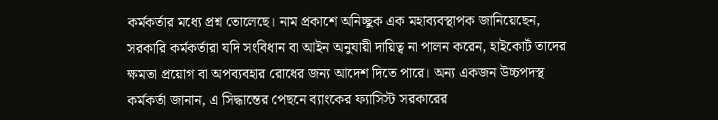কর্মকর্তার মধ্যে প্রশ্ন তোলেছে। নাম প্রকাশে অনিচ্ছুক এক মহাব্যবস্থাপক জানিয়েছেন, সরকারি কর্মকর্তারা যদি সংবিধান বা আইন অনুযায়ী দায়িত্ব না পালন করেন, হাইকোর্ট তাদের ক্ষমতা প্রয়োগ বা অপব্যবহার রোধের জন্য আদেশ দিতে পারে। অন্য একজন উচ্চপদস্থ কর্মকর্তা জানান, এ সিদ্ধান্তের পেছনে ব্যাংকের ফ্যাসিস্ট সরকারের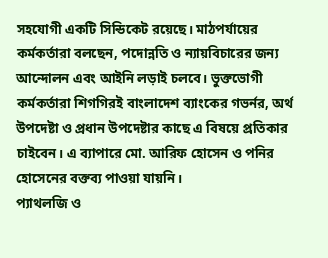সহযোগী একটি সিন্ডিকেট রয়েছে। মাঠপর্যায়ের কর্মকর্তারা বলছেন, পদোন্নতি ও ন্যায়বিচারের জন্য আন্দোলন এবং আইনি লড়াই চলবে। ভুক্তভোগী কর্মকর্তারা শিগগিরই বাংলাদেশ ব্যাংকের গভর্নর, অর্থ উপদেষ্টা ও প্রধান উপদেষ্টার কাছে এ বিষয়ে প্রতিকার চাইবেন। এ ব্যাপারে মো. আরিফ হোসেন ও পনির হোসেনের বক্তব্য পাওয়া যায়নি।
প্যাথলজি ও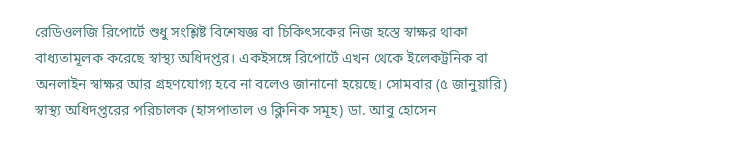রেডিওলজি রিপোর্টে শুধু সংশ্লিষ্ট বিশেষজ্ঞ বা চিকিৎসকের নিজ হস্তে স্বাক্ষর থাকা বাধ্যতামূলক করেছে স্বাস্থ্য অধিদপ্তর। একইসঙ্গে রিপোর্টে এখন থেকে ইলেকট্রনিক বা অনলাইন স্বাক্ষর আর গ্রহণযোগ্য হবে না বলেও জানানো হয়েছে। সোমবার (৫ জানুয়ারি) স্বাস্থ্য অধিদপ্তরের পরিচালক (হাসপাতাল ও ক্লিনিক সমূহ) ডা. আবু হোসেন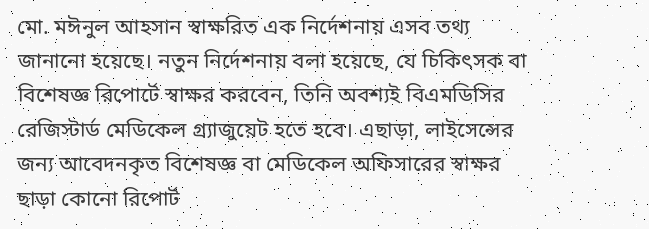মো. মঈনুল আহসান স্বাক্ষরিত এক নির্দেশনায় এসব তথ্য জানানো হয়েছে। নতুন নির্দেশনায় বলা হয়েছে, যে চিকিৎসক বা বিশেষজ্ঞ রিপোর্টে স্বাক্ষর করবেন, তিনি অবশ্যই বিএমডিসির রেজিস্টার্ড মেডিকেল গ্র্যাজুয়েট হতে হবে। এছাড়া, লাইসেন্সের জন্য আবেদনকৃত বিশেষজ্ঞ বা মেডিকেল অফিসারের স্বাক্ষর ছাড়া কোনো রিপোর্ট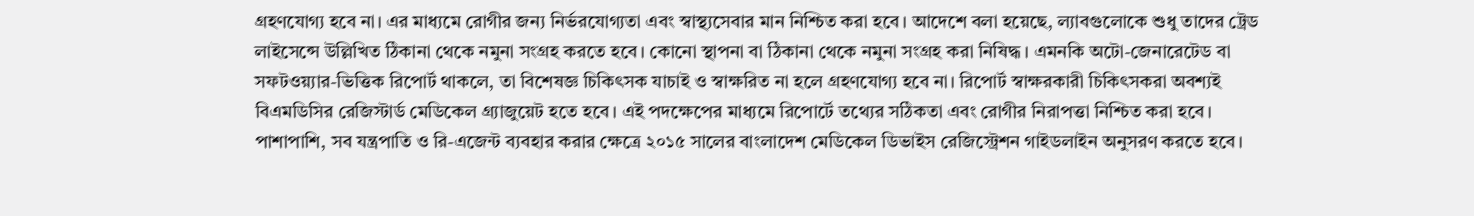গ্রহণযোগ্য হবে না। এর মাধ্যমে রোগীর জন্য নির্ভরযোগ্যতা এবং স্বাস্থ্যসেবার মান নিশ্চিত করা হবে। আদেশে বলা হয়েছে, ল্যাবগুলোকে শুধু তাদের ট্রেড লাইসেন্সে উল্লিখিত ঠিকানা থেকে নমুনা সংগ্রহ করতে হবে। কোনো স্থাপনা বা ঠিকানা থেকে নমুনা সংগ্রহ করা নিষিদ্ধ। এমনকি অটো-জেনারেটেড বা সফটওয়্যার-ভিত্তিক রিপোর্ট থাকলে, তা বিশেষজ্ঞ চিকিৎসক যাচাই ও স্বাক্ষরিত না হলে গ্রহণযোগ্য হবে না। রিপোর্ট স্বাক্ষরকারী চিকিৎসকরা অবশ্যই বিএমডিসির রেজিস্টার্ড মেডিকেল গ্র্যাজুয়েট হতে হবে। এই পদক্ষেপের মাধ্যমে রিপোর্টে তথ্যের সঠিকতা এবং রোগীর নিরাপত্তা নিশ্চিত করা হবে। পাশাপাশি, সব যন্ত্রপাতি ও রি-এজেন্ট ব্যবহার করার ক্ষেত্রে ২০১৫ সালের বাংলাদেশ মেডিকেল ডিভাইস রেজিস্ট্রেশন গাইডলাইন অনুসরণ করতে হবে।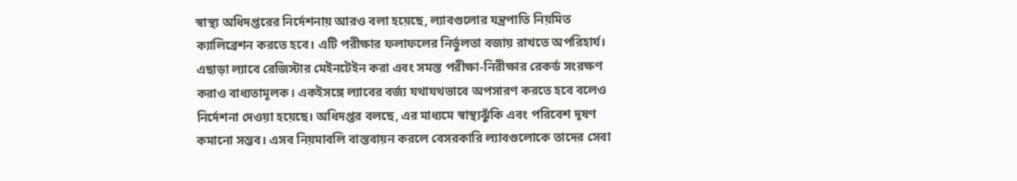স্বাস্থ্য অধিদপ্তরের নির্দেশনায় আরও বলা হয়েছে, ল্যাবগুলোর যন্ত্রপাতি নিয়মিত ক্যালিব্রেশন করতে হবে। এটি পরীক্ষার ফলাফলের নির্ভুলতা বজায় রাখতে অপরিহার্য। এছাড়া ল্যাবে রেজিস্টার মেইনটেইন করা এবং সমস্ত পরীক্ষা-নিরীক্ষার রেকর্ড সংরক্ষণ করাও বাধ্যতামূলক। একইসঙ্গে ল্যাবের বর্জ্য যথাযথভাবে অপসারণ করতে হবে বলেও নির্দেশনা দেওয়া হয়েছে। অধিদপ্তর বলছে, এর মাধ্যমে স্বাস্থ্যঝুঁকি এবং পরিবেশ দূষণ কমানো সম্ভব। এসব নিয়মাবলি বাস্তবায়ন করলে বেসরকারি ল্যাবগুলোকে তাদের সেবা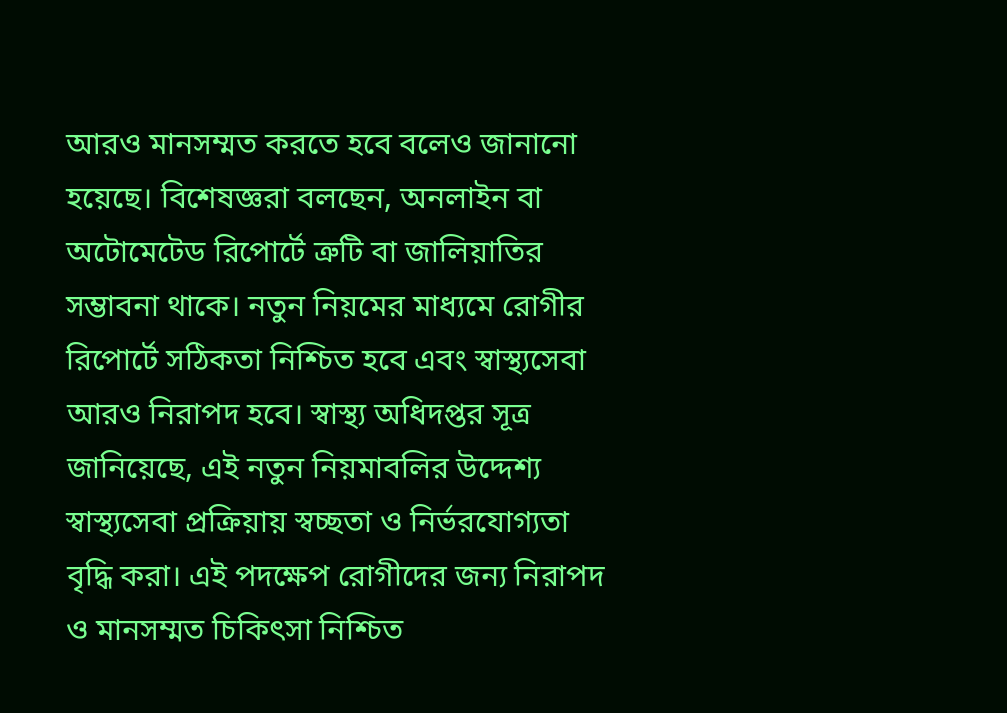আরও মানসম্মত করতে হবে বলেও জানানো হয়েছে। বিশেষজ্ঞরা বলছেন, অনলাইন বা অটোমেটেড রিপোর্টে ত্রুটি বা জালিয়াতির সম্ভাবনা থাকে। নতুন নিয়মের মাধ্যমে রোগীর রিপোর্টে সঠিকতা নিশ্চিত হবে এবং স্বাস্থ্যসেবা আরও নিরাপদ হবে। স্বাস্থ্য অধিদপ্তর সূত্র জানিয়েছে, এই নতুন নিয়মাবলির উদ্দেশ্য স্বাস্থ্যসেবা প্রক্রিয়ায় স্বচ্ছতা ও নির্ভরযোগ্যতা বৃদ্ধি করা। এই পদক্ষেপ রোগীদের জন্য নিরাপদ ও মানসম্মত চিকিৎসা নিশ্চিত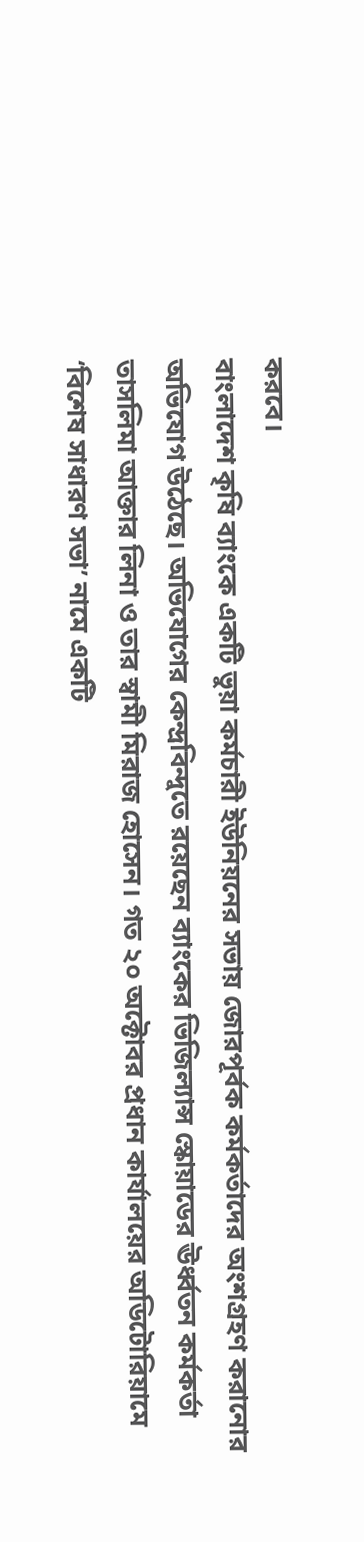করবে।
বাংলাদেশ কৃষি ব্যাংকে একটি ভুয়া কর্মচারী ইউনিয়নের সভায় জোরপূর্বক কর্মকর্তাদের অংশগ্রহণ করানোর অভিযোগ উঠেছে। অভিযোগের কেন্দ্রবিন্দুতে রয়েছেন ব্যাংকের ভিজিল্যান্স স্কোয়াডের ঊর্ধ্বতন কর্মকর্তা তাসলিমা আক্তার লিনা ও তার স্বামী মিরাজ হোসেন। গত ২০ অক্টোবর প্রধান কার্যালয়ের অডিটোরিয়ামে ‘বিশেষ সাধারণ সভা’ নামে একটি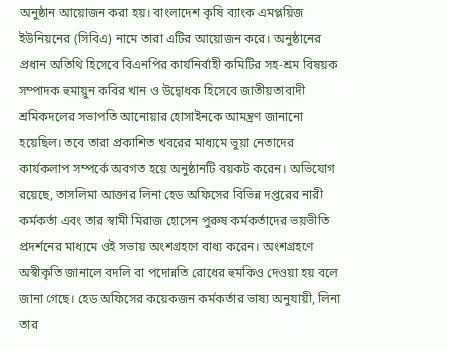অনুষ্ঠান আয়োজন করা হয়। বাংলাদেশ কৃষি ব্যাংক এমপ্লয়িজ ইউনিয়নের (সিবিএ) নামে তারা এটির আয়োজন করে। অনুষ্ঠানের প্রধান অতিথি হিসেবে বিএনপির কার্যনির্বাহী কমিটির সহ-শ্রম বিষয়ক সম্পাদক হুমায়ুন কবির খান ও উদ্বোধক হিসেবে জাতীয়তাবাদী শ্রমিকদলের সভাপতি আনোয়ার হোসাইনকে আমন্ত্রণ জানানো হয়েছিল। তবে তারা প্রকাশিত খবরের মাধ্যমে ভুয়া নেতাদের কার্যকলাপ সম্পর্কে অবগত হয়ে অনুষ্ঠানটি বয়কট করেন। অভিযোগ রয়েছে, তাসলিমা আক্তার লিনা হেড অফিসের বিভিন্ন দপ্তরের নারী কর্মকর্তা এবং তার স্বামী মিরাজ হোসেন পুরুষ কর্মকর্তাদের ভয়ভীতি প্রদর্শনের মাধ্যমে ওই সভায় অংশগ্রহণে বাধ্য করেন। অংশগ্রহণে অস্বীকৃতি জানালে বদলি বা পদোন্নতি রোধের হুমকিও দেওয়া হয় বলে জানা গেছে। হেড অফিসের কয়েকজন কর্মকর্তার ভাষ্য অনুযায়ী, লিনা তার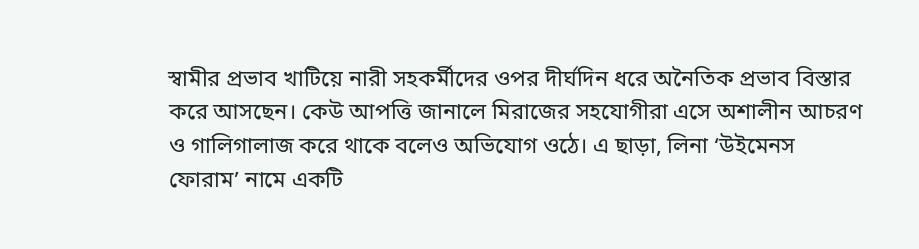স্বামীর প্রভাব খাটিয়ে নারী সহকর্মীদের ওপর দীর্ঘদিন ধরে অনৈতিক প্রভাব বিস্তার করে আসছেন। কেউ আপত্তি জানালে মিরাজের সহযোগীরা এসে অশালীন আচরণ ও গালিগালাজ করে থাকে বলেও অভিযোগ ওঠে। এ ছাড়া, লিনা ‘উইমেনস ফোরাম’ নামে একটি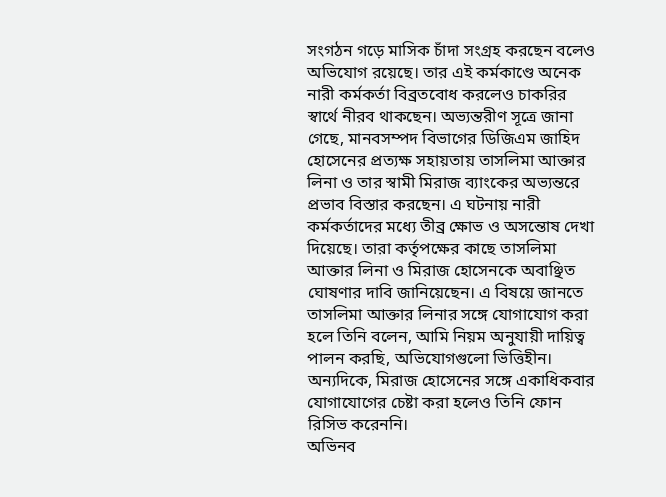সংগঠন গড়ে মাসিক চাঁদা সংগ্রহ করছেন বলেও অভিযোগ রয়েছে। তার এই কর্মকাণ্ডে অনেক নারী কর্মকর্তা বিব্রতবোধ করলেও চাকরির স্বার্থে নীরব থাকছেন। অভ্যন্তরীণ সূত্রে জানা গেছে, মানবসম্পদ বিভাগের ডিজিএম জাহিদ হোসেনের প্রত্যক্ষ সহায়তায় তাসলিমা আক্তার লিনা ও তার স্বামী মিরাজ ব্যাংকের অভ্যন্তরে প্রভাব বিস্তার করছেন। এ ঘটনায় নারী কর্মকর্তাদের মধ্যে তীব্র ক্ষোভ ও অসন্তোষ দেখা দিয়েছে। তারা কর্তৃপক্ষের কাছে তাসলিমা আক্তার লিনা ও মিরাজ হোসেনকে অবাঞ্ছিত ঘোষণার দাবি জানিয়েছেন। এ বিষয়ে জানতে তাসলিমা আক্তার লিনার সঙ্গে যোগাযোগ করা হলে তিনি বলেন, আমি নিয়ম অনুযায়ী দায়িত্ব পালন করছি, অভিযোগগুলো ভিত্তিহীন। অন্যদিকে, মিরাজ হোসেনের সঙ্গে একাধিকবার যোগাযোগের চেষ্টা করা হলেও তিনি ফোন রিসিভ করেননি।
অভিনব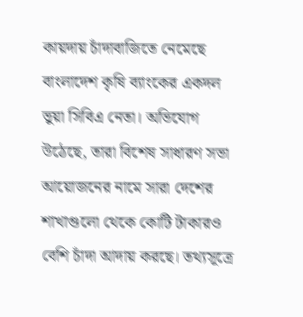কায়দায় চাঁদাবাজিতে নেমেছে বাংলাদেশ কৃষি ব্যাংকের একদল ভুয়া সিবিএ নেতা। অভিযোগ উঠেছে, তারা বিশেষ সাধারণ সভা আয়োজনের নামে সারা দেশের শাখাগুলো থেকে কোটি টাকারও বেশি চাঁদা আদায় করছে। তথ্যসূত্রে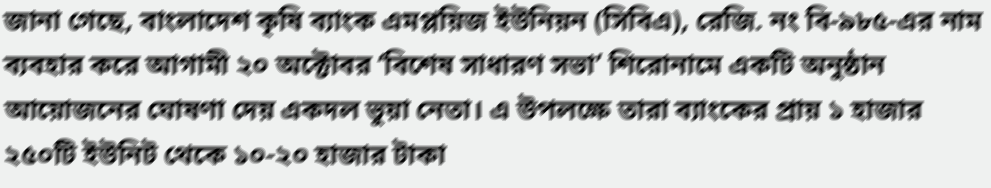জানা গেছে, বাংলাদেশ কৃষি ব্যাংক এমপ্লয়িজ ইউনিয়ন (সিবিএ), রেজি. নং বি-৯৮৫-এর নাম ব্যবহার করে আগামী ২০ অক্টোবর ‘বিশেষ সাধারণ সভা’ শিরোনামে একটি অনুষ্ঠান আয়োজনের ঘোষণা দেয় একদল ভুয়া নেতা। এ উপলক্ষে তারা ব্যাংকের প্রায় ১ হাজার ২৫০টি ইউনিট থেকে ১০-২০ হাজার টাকা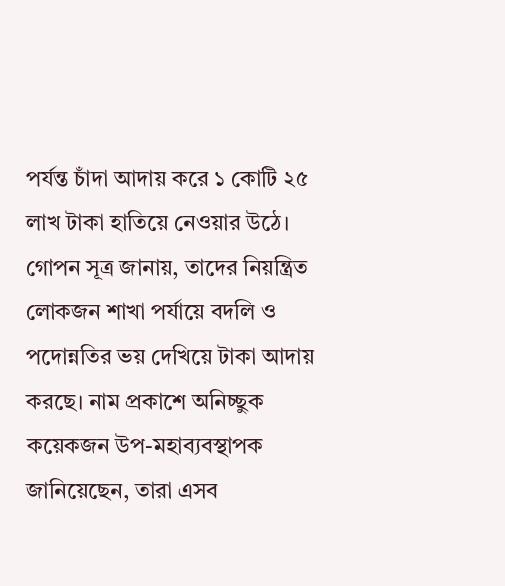পর্যন্ত চাঁদা আদায় করে ১ কোটি ২৫ লাখ টাকা হাতিয়ে নেওয়ার উঠে। গোপন সূত্র জানায়, তাদের নিয়ন্ত্রিত লোকজন শাখা পর্যায়ে বদলি ও পদোন্নতির ভয় দেখিয়ে টাকা আদায় করছে। নাম প্রকাশে অনিচ্ছুক কয়েকজন উপ-মহাব্যবস্থাপক জানিয়েছেন, তারা এসব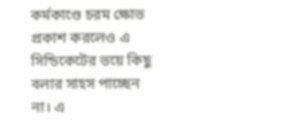কর্মকাণ্ডে চরম ক্ষোভ প্রকাশ করলেও এ সিন্ডিকেটের ভয়ে কিছু বলার সাহস পাচ্ছেন না। এ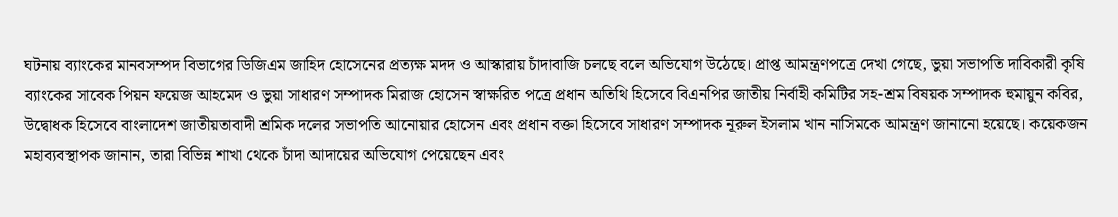ঘটনায় ব্যাংকের মানবসম্পদ বিভাগের ডিজিএম জাহিদ হোসেনের প্রত্যক্ষ মদদ ও আস্কারায় চাঁদাবাজি চলছে বলে অভিযোগ উঠেছে। প্রাপ্ত আমন্ত্রণপত্রে দেখা গেছে, ভুয়া সভাপতি দাবিকারী কৃষি ব্যাংকের সাবেক পিয়ন ফয়েজ আহমেদ ও ভুয়া সাধারণ সম্পাদক মিরাজ হোসেন স্বাক্ষরিত পত্রে প্রধান অতিথি হিসেবে বিএনপির জাতীয় নির্বাহী কমিটির সহ-শ্রম বিষয়ক সম্পাদক হুমায়ুন কবির, উদ্বোধক হিসেবে বাংলাদেশ জাতীয়তাবাদী শ্রমিক দলের সভাপতি আনোয়ার হোসেন এবং প্রধান বক্তা হিসেবে সাধারণ সম্পাদক নূরুল ইসলাম খান নাসিমকে আমন্ত্রণ জানানো হয়েছে। কয়েকজন মহাব্যবস্থাপক জানান, তারা বিভিন্ন শাখা থেকে চাঁদা আদায়ের অভিযোগ পেয়েছেন এবং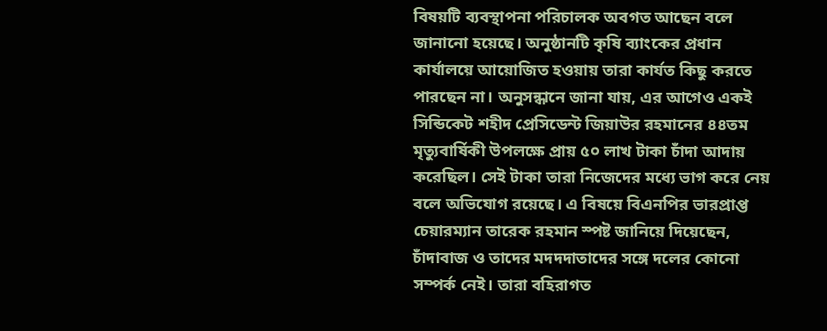বিষয়টি ব্যবস্থাপনা পরিচালক অবগত আছেন বলে জানানো হয়েছে। অনুষ্ঠানটি কৃষি ব্যাংকের প্রধান কার্যালয়ে আয়োজিত হওয়ায় তারা কার্যত কিছু করতে পারছেন না। অনুসন্ধানে জানা যায়, এর আগেও একই সিন্ডিকেট শহীদ প্রেসিডেন্ট জিয়াউর রহমানের ৪৪তম মৃত্যুবার্ষিকী উপলক্ষে প্রায় ৫০ লাখ টাকা চাঁদা আদায় করেছিল। সেই টাকা তারা নিজেদের মধ্যে ভাগ করে নেয় বলে অভিযোগ রয়েছে। এ বিষয়ে বিএনপির ভারপ্রাপ্ত চেয়ারম্যান তারেক রহমান স্পষ্ট জানিয়ে দিয়েছেন, চাঁদাবাজ ও তাদের মদদদাতাদের সঙ্গে দলের কোনো সম্পর্ক নেই। তারা বহিরাগত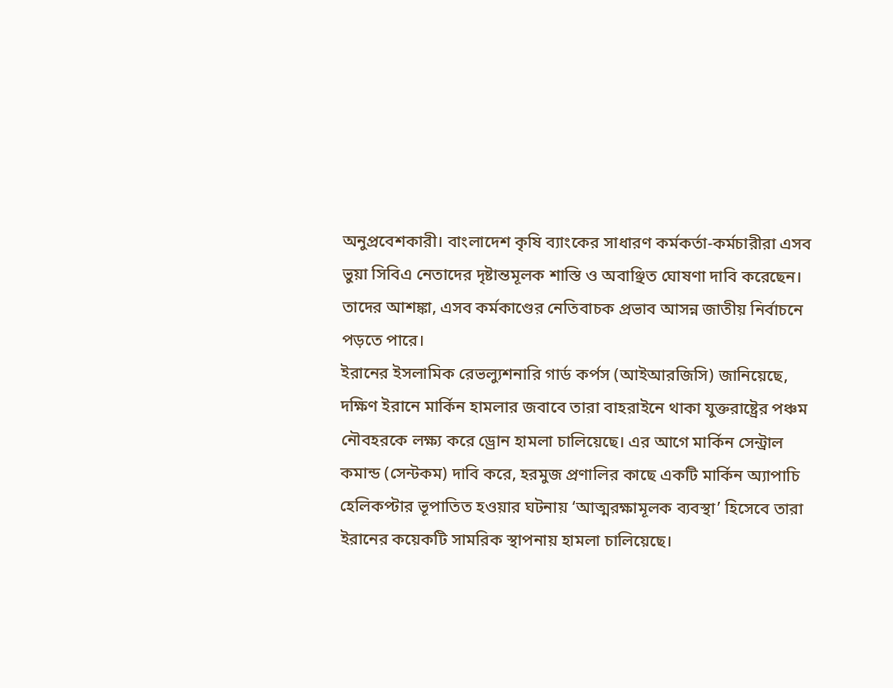অনুপ্রবেশকারী। বাংলাদেশ কৃষি ব্যাংকের সাধারণ কর্মকর্তা-কর্মচারীরা এসব ভুয়া সিবিএ নেতাদের দৃষ্টান্তমূলক শাস্তি ও অবাঞ্ছিত ঘোষণা দাবি করেছেন। তাদের আশঙ্কা, এসব কর্মকাণ্ডের নেতিবাচক প্রভাব আসন্ন জাতীয় নির্বাচনে পড়তে পারে।
ইরানের ইসলামিক রেভল্যুশনারি গার্ড কর্পস (আইআরজিসি) জানিয়েছে, দক্ষিণ ইরানে মার্কিন হামলার জবাবে তারা বাহরাইনে থাকা যুক্তরাষ্ট্রের পঞ্চম নৌবহরকে লক্ষ্য করে ড্রোন হামলা চালিয়েছে। এর আগে মার্কিন সেন্ট্রাল কমান্ড (সেন্টকম) দাবি করে, হরমুজ প্রণালির কাছে একটি মার্কিন অ্যাপাচি হেলিকপ্টার ভূপাতিত হওয়ার ঘটনায় ‘আত্মরক্ষামূলক ব্যবস্থা’ হিসেবে তারা ইরানের কয়েকটি সামরিক স্থাপনায় হামলা চালিয়েছে।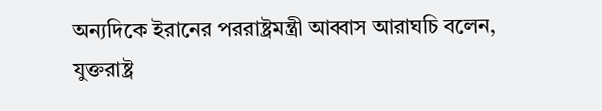অন্যদিকে ইরানের পররাষ্ট্রমন্ত্রী আব্বাস আরাঘচি বলেন, যুক্তরাষ্ট্র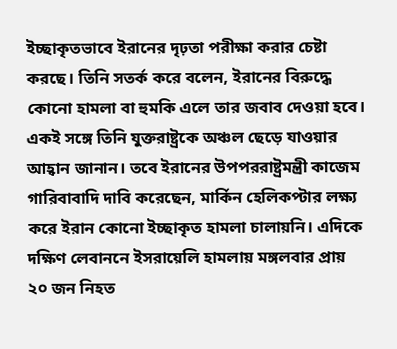ইচ্ছাকৃতভাবে ইরানের দৃঢ়তা পরীক্ষা করার চেষ্টা করছে। তিনি সতর্ক করে বলেন, ইরানের বিরুদ্ধে কোনো হামলা বা হুমকি এলে তার জবাব দেওয়া হবে। একই সঙ্গে তিনি যুক্তরাষ্ট্রকে অঞ্চল ছেড়ে যাওয়ার আহ্বান জানান। তবে ইরানের উপপররাষ্ট্রমন্ত্রী কাজেম গারিবাবাদি দাবি করেছেন, মার্কিন হেলিকপ্টার লক্ষ্য করে ইরান কোনো ইচ্ছাকৃত হামলা চালায়নি। এদিকে দক্ষিণ লেবাননে ইসরায়েলি হামলায় মঙ্গলবার প্রায় ২০ জন নিহত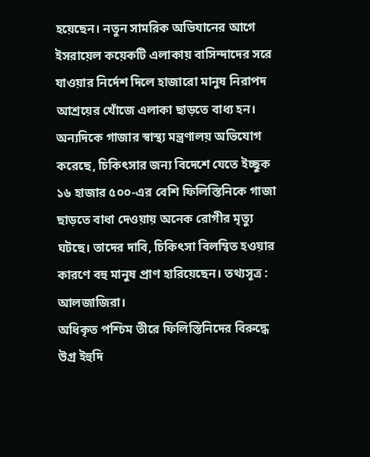হয়েছেন। নতুন সামরিক অভিযানের আগে ইসরায়েল কয়েকটি এলাকায় বাসিন্দাদের সরে যাওয়ার নির্দেশ দিলে হাজারো মানুষ নিরাপদ আশ্রয়ের খোঁজে এলাকা ছাড়তে বাধ্য হন। অন্যদিকে গাজার স্বাস্থ্য মন্ত্রণালয় অভিযোগ করেছে, চিকিৎসার জন্য বিদেশে যেতে ইচ্ছুক ১৬ হাজার ৫০০-এর বেশি ফিলিস্তিনিকে গাজা ছাড়তে বাধা দেওয়ায় অনেক রোগীর মৃত্যু ঘটছে। তাদের দাবি, চিকিৎসা বিলম্বিত হওয়ার কারণে বহু মানুষ প্রাণ হারিয়েছেন। তথ্যসূত্র : আলজাজিরা।
অধিকৃত পশ্চিম তীরে ফিলিস্তিনিদের বিরুদ্ধে উগ্র ইহুদি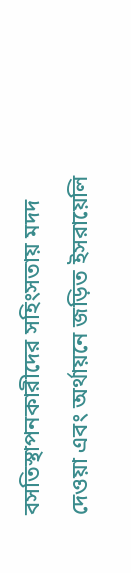বসতিস্থাপনকারীদের সহিংসতায় মদদ দেওয়া এবং অর্থায়নে জড়িত ইসরায়েলি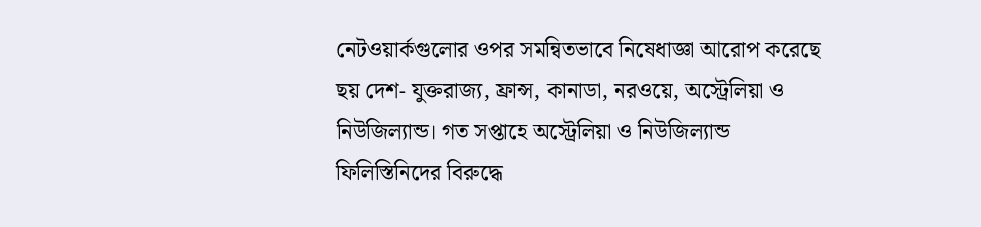নেটওয়ার্কগুলোর ওপর সমন্বিতভাবে নিষেধাজ্ঞা আরোপ করেছে ছয় দেশ- যুক্তরাজ্য, ফ্রান্স, কানাডা, নরওয়ে, অস্ট্রেলিয়া ও নিউজিল্যান্ড। গত সপ্তাহে অস্ট্রেলিয়া ও নিউজিল্যান্ড ফিলিস্তিনিদের বিরুদ্ধে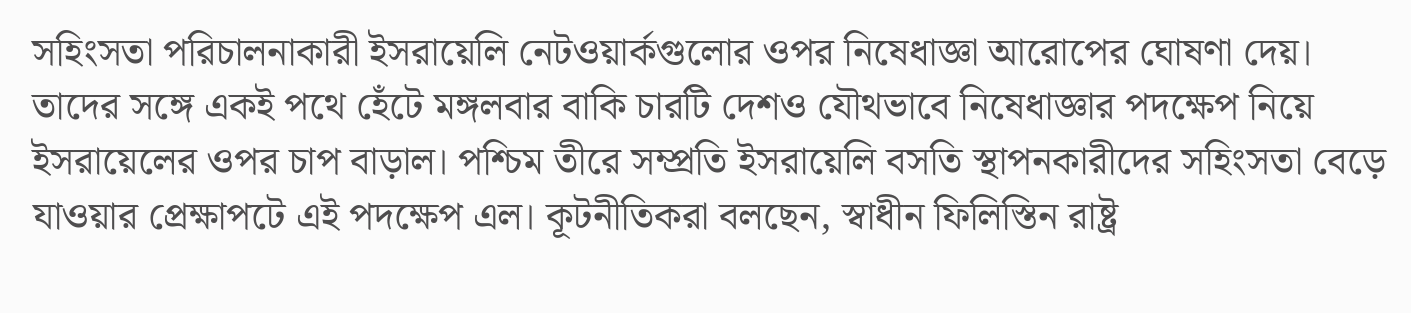সহিংসতা পরিচালনাকারী ইসরায়েলি নেটওয়ার্কগুলোর ওপর নিষেধাজ্ঞা আরোপের ঘোষণা দেয়। তাদের সঙ্গে একই পথে হেঁটে মঙ্গলবার বাকি চারটি দেশও যৌথভাবে নিষেধাজ্ঞার পদক্ষেপ নিয়ে ইসরায়েলের ওপর চাপ বাড়াল। পশ্চিম তীরে সম্প্রতি ইসরায়েলি বসতি স্থাপনকারীদের সহিংসতা বেড়ে যাওয়ার প্রেক্ষাপটে এই পদক্ষেপ এল। কূটনীতিকরা বলছেন, স্বাধীন ফিলিস্তিন রাষ্ট্র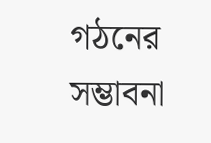গঠনের সম্ভাবনা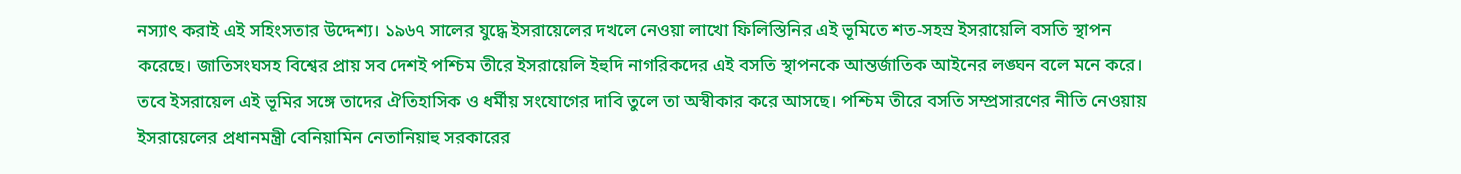নস্যাৎ করাই এই সহিংসতার উদ্দেশ্য। ১৯৬৭ সালের যুদ্ধে ইসরায়েলের দখলে নেওয়া লাখো ফিলিস্তিনির এই ভূমিতে শত-সহস্র ইসরায়েলি বসতি স্থাপন করেছে। জাতিসংঘসহ বিশ্বের প্রায় সব দেশই পশ্চিম তীরে ইসরায়েলি ইহুদি নাগরিকদের এই বসতি স্থাপনকে আন্তর্জাতিক আইনের লঙ্ঘন বলে মনে করে। তবে ইসরায়েল এই ভূমির সঙ্গে তাদের ঐতিহাসিক ও ধর্মীয় সংযোগের দাবি তুলে তা অস্বীকার করে আসছে। পশ্চিম তীরে বসতি সম্প্রসারণের নীতি নেওয়ায় ইসরায়েলের প্রধানমন্ত্রী বেনিয়ামিন নেতানিয়াহু সরকারের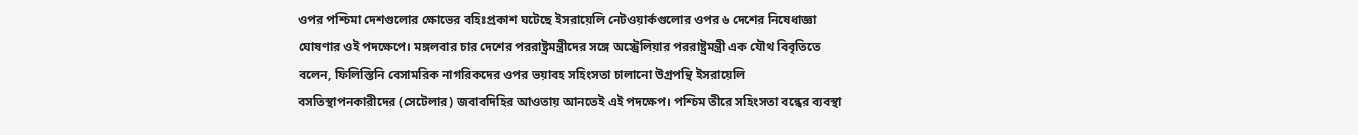ওপর পশ্চিমা দেশগুলোর ক্ষোভের বহিঃপ্রকাশ ঘটেছে ইসরায়েলি নেটওয়ার্কগুলোর ওপর ৬ দেশের নিষেধাজ্ঞা ঘোষণার ওই পদক্ষেপে। মঙ্গলবার চার দেশের পররাষ্ট্রমন্ত্রীদের সঙ্গে অস্ট্রেলিয়ার পররাষ্ট্রমন্ত্রী এক যৌথ বিবৃতিতে বলেন, ফিলিস্তিনি বেসামরিক নাগরিকদের ওপর ভয়াবহ সহিংসতা চালানো উগ্রপন্থি ইসরায়েলি বসতিস্থাপনকারীদের (সেটেলার) জবাবদিহির আওতায় আনতেই এই পদক্ষেপ। পশ্চিম তীরে সহিংসতা বন্ধের ব্যবস্থা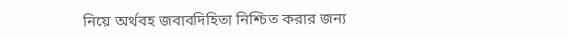নিয়ে অর্থবহ জবাবদিহিতা নিশ্চিত করার জন্য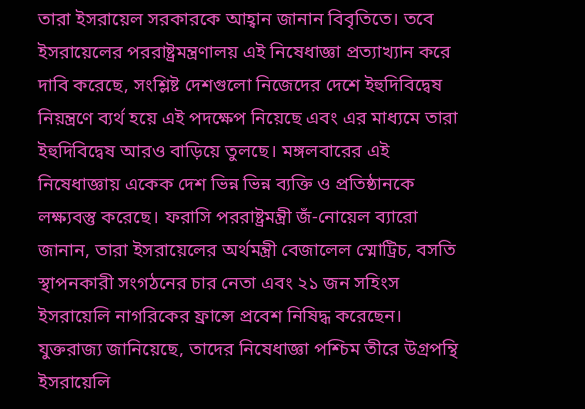তারা ইসরায়েল সরকারকে আহ্বান জানান বিবৃতিতে। তবে ইসরায়েলের পররাষ্ট্রমন্ত্রণালয় এই নিষেধাজ্ঞা প্রত্যাখ্যান করে দাবি করেছে, সংশ্লিষ্ট দেশগুলো নিজেদের দেশে ইহুদিবিদ্বেষ নিয়ন্ত্রণে ব্যর্থ হয়ে এই পদক্ষেপ নিয়েছে এবং এর মাধ্যমে তারা ইহুদিবিদ্বেষ আরও বাড়িয়ে তুলছে। মঙ্গলবারের এই নিষেধাজ্ঞায় একেক দেশ ভিন্ন ভিন্ন ব্যক্তি ও প্রতিষ্ঠানকে লক্ষ্যবস্তু করেছে। ফরাসি পররাষ্ট্রমন্ত্রী জঁ-নোয়েল ব্যারো জানান, তারা ইসরায়েলের অর্থমন্ত্রী বেজালেল স্মোট্রিচ, বসতি স্থাপনকারী সংগঠনের চার নেতা এবং ২১ জন সহিংস ইসরায়েলি নাগরিকের ফ্রান্সে প্রবেশ নিষিদ্ধ করেছেন। যুক্তরাজ্য জানিয়েছে, তাদের নিষেধাজ্ঞা পশ্চিম তীরে উগ্রপন্থি ইসরায়েলি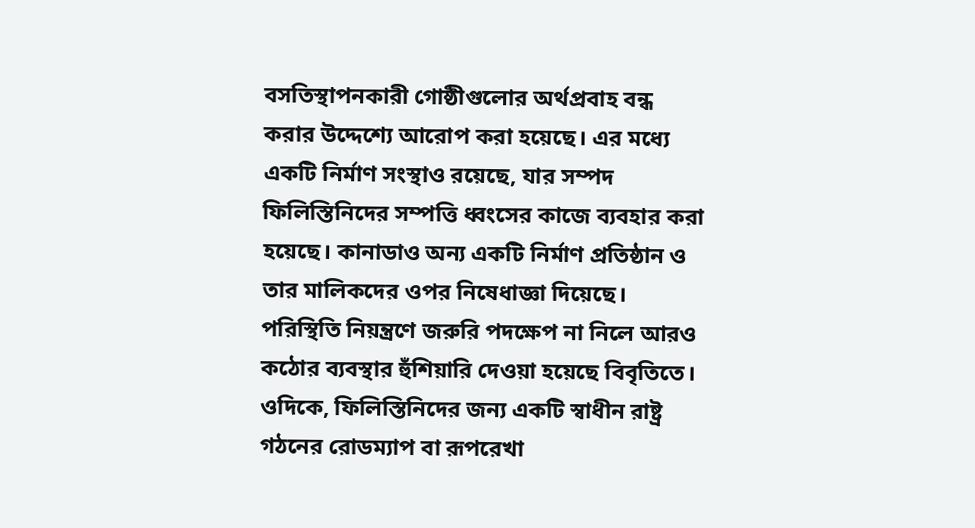বসতিস্থাপনকারী গোষ্ঠীগুলোর অর্থপ্রবাহ বন্ধ করার উদ্দেশ্যে আরোপ করা হয়েছে। এর মধ্যে একটি নির্মাণ সংস্থাও রয়েছে, যার সম্পদ ফিলিস্তিনিদের সম্পত্তি ধ্বংসের কাজে ব্যবহার করা হয়েছে। কানাডাও অন্য একটি নির্মাণ প্রতিষ্ঠান ও তার মালিকদের ওপর নিষেধাজ্ঞা দিয়েছে। পরিস্থিতি নিয়ন্ত্রণে জরুরি পদক্ষেপ না নিলে আরও কঠোর ব্যবস্থার হুঁশিয়ারি দেওয়া হয়েছে বিবৃতিতে। ওদিকে, ফিলিস্তিনিদের জন্য একটি স্বাধীন রাষ্ট্র গঠনের রোডম্যাপ বা রূপরেখা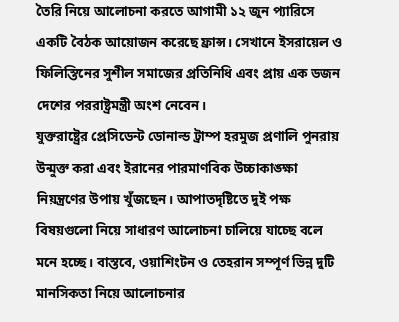তৈরি নিয়ে আলোচনা করতে আগামী ১২ জুন প্যারিসে একটি বৈঠক আয়োজন করেছে ফ্রান্স। সেখানে ইসরায়েল ও ফিলিস্তিনের সুশীল সমাজের প্রতিনিধি এবং প্রায় এক ডজন দেশের পররাষ্ট্রমন্ত্রী অংশ নেবেন।
যুক্তরাষ্ট্রের প্রেসিডেন্ট ডোনাল্ড ট্রাম্প হরমুজ প্রণালি পুনরায় উন্মুক্ত করা এবং ইরানের পারমাণবিক উচ্চাকাঙ্ক্ষা নিয়ন্ত্রণের উপায় খুঁজছেন। আপাতদৃষ্টিতে দুই পক্ষ বিষয়গুলো নিয়ে সাধারণ আলোচনা চালিয়ে যাচ্ছে বলে মনে হচ্ছে। বাস্তবে, ওয়াশিংটন ও তেহরান সম্পূর্ণ ভিন্ন দুটি মানসিকতা নিয়ে আলোচনার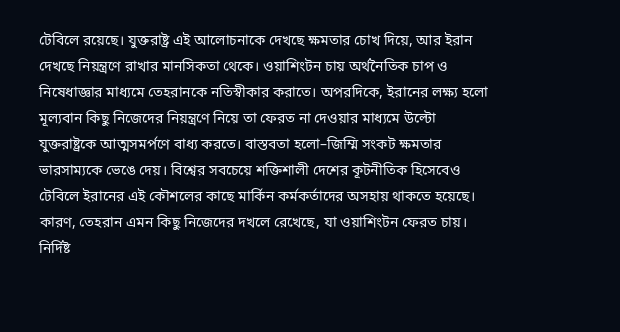টেবিলে রয়েছে। যুক্তরাষ্ট্র এই আলোচনাকে দেখছে ক্ষমতার চোখ দিয়ে, আর ইরান দেখছে নিয়ন্ত্রণে রাখার মানসিকতা থেকে। ওয়াশিংটন চায় অর্থনৈতিক চাপ ও নিষেধাজ্ঞার মাধ্যমে তেহরানকে নতিস্বীকার করাতে। অপরদিকে, ইরানের লক্ষ্য হলো মূল্যবান কিছু নিজেদের নিয়ন্ত্রণে নিয়ে তা ফেরত না দেওয়ার মাধ্যমে উল্টো যুক্তরাষ্ট্রকে আত্মসমর্পণে বাধ্য করতে। বাস্তবতা হলো–জিম্মি সংকট ক্ষমতার ভারসাম্যকে ভেঙে দেয়। বিশ্বের সবচেয়ে শক্তিশালী দেশের কূটনীতিক হিসেবেও টেবিলে ইরানের এই কৌশলের কাছে মার্কিন কর্মকর্তাদের অসহায় থাকতে হয়েছে। কারণ, তেহরান এমন কিছু নিজেদের দখলে রেখেছে, যা ওয়াশিংটন ফেরত চায়। নির্দিষ্ট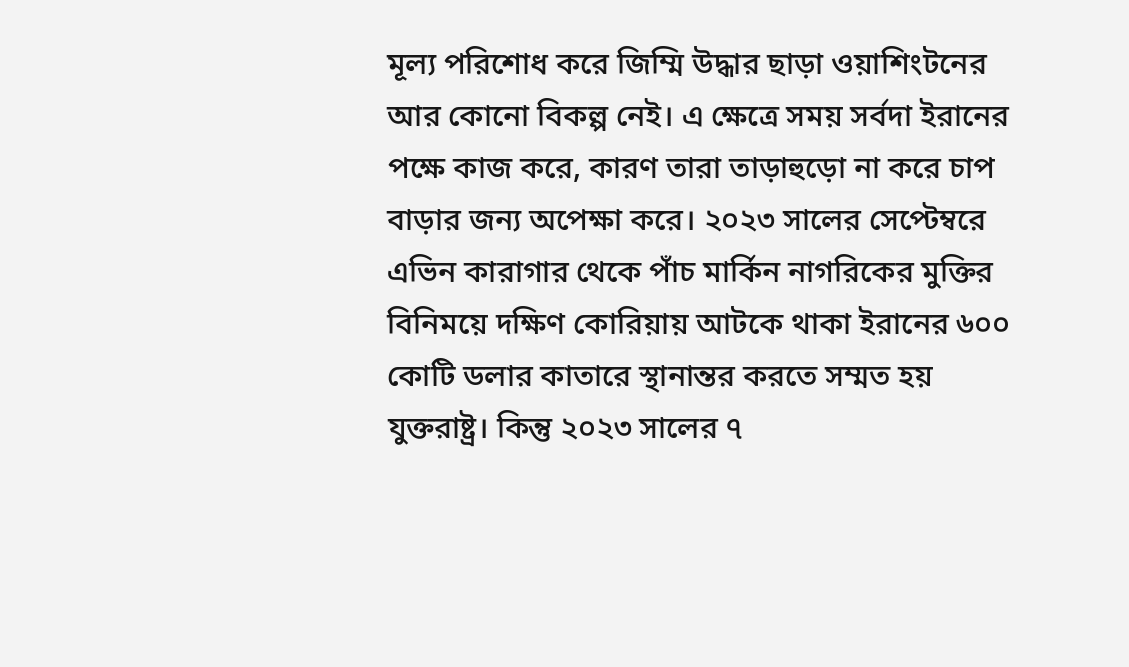মূল্য পরিশোধ করে জিম্মি উদ্ধার ছাড়া ওয়াশিংটনের আর কোনো বিকল্প নেই। এ ক্ষেত্রে সময় সর্বদা ইরানের পক্ষে কাজ করে, কারণ তারা তাড়াহুড়ো না করে চাপ বাড়ার জন্য অপেক্ষা করে। ২০২৩ সালের সেপ্টেম্বরে এভিন কারাগার থেকে পাঁচ মার্কিন নাগরিকের মুক্তির বিনিময়ে দক্ষিণ কোরিয়ায় আটকে থাকা ইরানের ৬০০ কোটি ডলার কাতারে স্থানান্তর করতে সম্মত হয় যুক্তরাষ্ট্র। কিন্তু ২০২৩ সালের ৭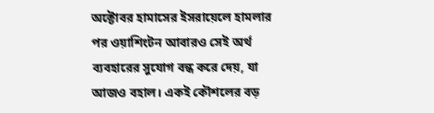অক্টোবর হামাসের ইসরায়েলে হামলার পর ওয়াশিংটন আবারও সেই অর্থ ব্যবহারের সুযোগ বন্ধ করে দেয়, যা আজও বহাল। একই কৌশলের বড়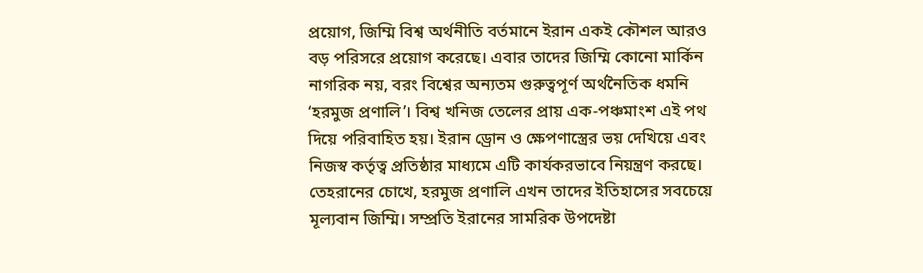প্রয়োগ, জিম্মি বিশ্ব অর্থনীতি বর্তমানে ইরান একই কৌশল আরও বড় পরিসরে প্রয়োগ করেছে। এবার তাদের জিম্মি কোনো মার্কিন নাগরিক নয়, বরং বিশ্বের অন্যতম গুরুত্বপূর্ণ অর্থনৈতিক ধমনি ‘হরমুজ প্রণালি’। বিশ্ব খনিজ তেলের প্রায় এক-পঞ্চমাংশ এই পথ দিয়ে পরিবাহিত হয়। ইরান ড্রোন ও ক্ষেপণাস্ত্রের ভয় দেখিয়ে এবং নিজস্ব কর্তৃত্ব প্রতিষ্ঠার মাধ্যমে এটি কার্যকরভাবে নিয়ন্ত্রণ করছে। তেহরানের চোখে, হরমুজ প্রণালি এখন তাদের ইতিহাসের সবচেয়ে মূল্যবান জিম্মি। সম্প্রতি ইরানের সামরিক উপদেষ্টা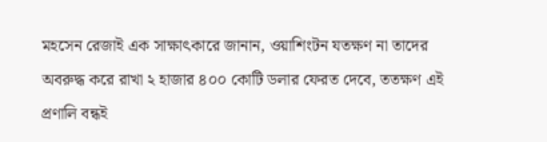মহসেন রেজাই এক সাক্ষাৎকারে জানান, ওয়াশিংটন যতক্ষণ না তাদের অবরুদ্ধ করে রাখা ২ হাজার ৪০০ কোটি ডলার ফেরত দেবে, ততক্ষণ এই প্রণালি বন্ধই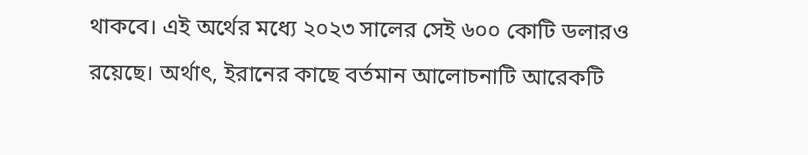থাকবে। এই অর্থের মধ্যে ২০২৩ সালের সেই ৬০০ কোটি ডলারও রয়েছে। অর্থাৎ, ইরানের কাছে বর্তমান আলোচনাটি আরেকটি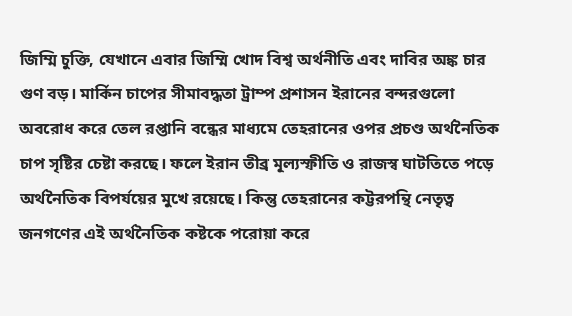জিম্মি চুক্তি, যেখানে এবার জিম্মি খোদ বিশ্ব অর্থনীতি এবং দাবির অঙ্ক চার গুণ বড়। মার্কিন চাপের সীমাবদ্ধতা ট্রাম্প প্রশাসন ইরানের বন্দরগুলো অবরোধ করে তেল রপ্তানি বন্ধের মাধ্যমে তেহরানের ওপর প্রচণ্ড অর্থনৈতিক চাপ সৃষ্টির চেষ্টা করছে। ফলে ইরান তীব্র মূল্যস্ফীতি ও রাজস্ব ঘাটতিতে পড়ে অর্থনৈতিক বিপর্যয়ের মুখে রয়েছে। কিন্তু তেহরানের কট্টরপন্থি নেতৃত্ব জনগণের এই অর্থনৈতিক কষ্টকে পরোয়া করে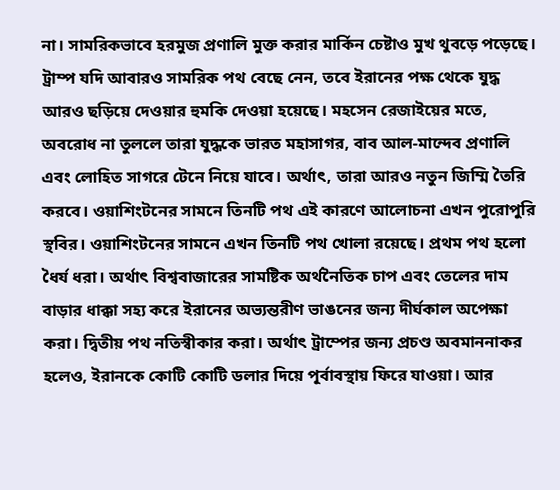না। সামরিকভাবে হরমুজ প্রণালি মুক্ত করার মার্কিন চেষ্টাও মুখ থুবড়ে পড়েছে। ট্রাম্প যদি আবারও সামরিক পথ বেছে নেন, তবে ইরানের পক্ষ থেকে যুদ্ধ আরও ছড়িয়ে দেওয়ার হুমকি দেওয়া হয়েছে। মহসেন রেজাইয়ের মতে, অবরোধ না তুললে তারা যুদ্ধকে ভারত মহাসাগর, বাব আল-মান্দেব প্রণালি এবং লোহিত সাগরে টেনে নিয়ে যাবে। অর্থাৎ, তারা আরও নতুন জিম্মি তৈরি করবে। ওয়াশিংটনের সামনে তিনটি পথ এই কারণে আলোচনা এখন পুরোপুরি স্থবির। ওয়াশিংটনের সামনে এখন তিনটি পথ খোলা রয়েছে। প্রথম পথ হলো ধৈর্য ধরা। অর্থাৎ বিশ্ববাজারের সামষ্টিক অর্থনৈতিক চাপ এবং তেলের দাম বাড়ার ধাক্কা সহ্য করে ইরানের অভ্যন্তরীণ ভাঙনের জন্য দীর্ঘকাল অপেক্ষা করা। দ্বিতীয় পথ নতিস্বীকার করা। অর্থাৎ ট্রাম্পের জন্য প্রচণ্ড অবমাননাকর হলেও, ইরানকে কোটি কোটি ডলার দিয়ে পূর্বাবস্থায় ফিরে যাওয়া। আর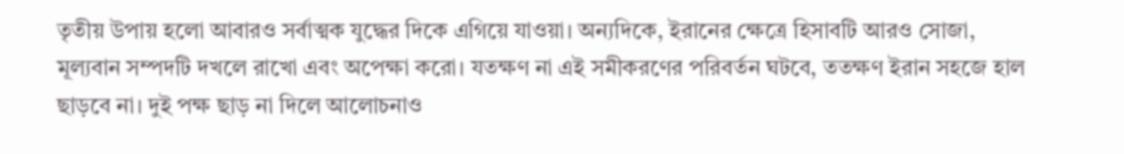তৃতীয় উপায় হলো আবারও সর্বাত্মক যুদ্ধের দিকে এগিয়ে যাওয়া। অন্যদিকে, ইরানের ক্ষেত্রে হিসাবটি আরও সোজা, মূল্যবান সম্পদটি দখলে রাখো এবং অপেক্ষা করো। যতক্ষণ না এই সমীকরণের পরিবর্তন ঘটবে, ততক্ষণ ইরান সহজে হাল ছাড়বে না। দুই পক্ষ ছাড় না দিলে আলোচনাও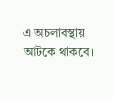এ অচলাবস্থায় আটকে থাকবে।